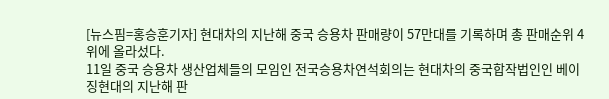[뉴스핌=홍승훈기자] 현대차의 지난해 중국 승용차 판매량이 57만대를 기록하며 총 판매순위 4위에 올라섰다.
11일 중국 승용차 생산업체들의 모임인 전국승용차연석회의는 현대차의 중국합작법인인 베이징현대의 지난해 판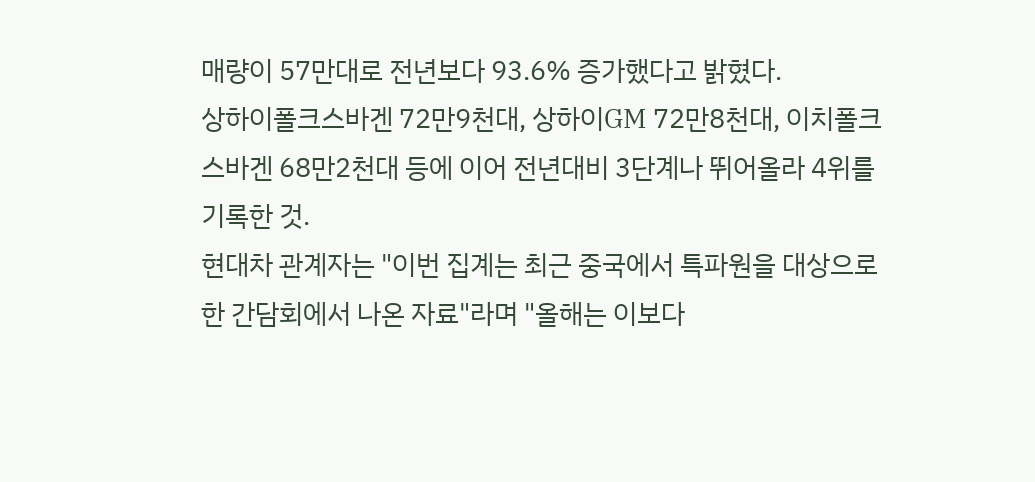매량이 57만대로 전년보다 93.6% 증가했다고 밝혔다.
상하이폴크스바겐 72만9천대, 상하이GM 72만8천대, 이치폴크스바겐 68만2천대 등에 이어 전년대비 3단계나 뛰어올라 4위를 기록한 것.
현대차 관계자는 "이번 집계는 최근 중국에서 특파원을 대상으로 한 간담회에서 나온 자료"라며 "올해는 이보다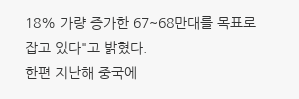18% 가량 증가한 67~68만대를 목표로 잡고 있다"고 밝혔다.
한편 지난해 중국에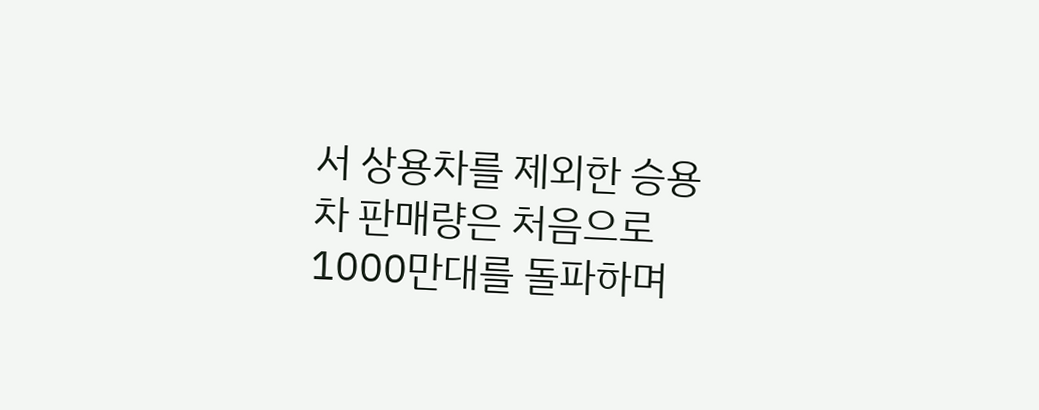서 상용차를 제외한 승용차 판매량은 처음으로 1000만대를 돌파하며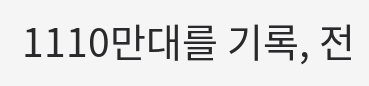1110만대를 기록, 전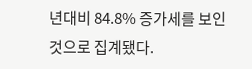년대비 84.8% 증가세를 보인 것으로 집계됐다.